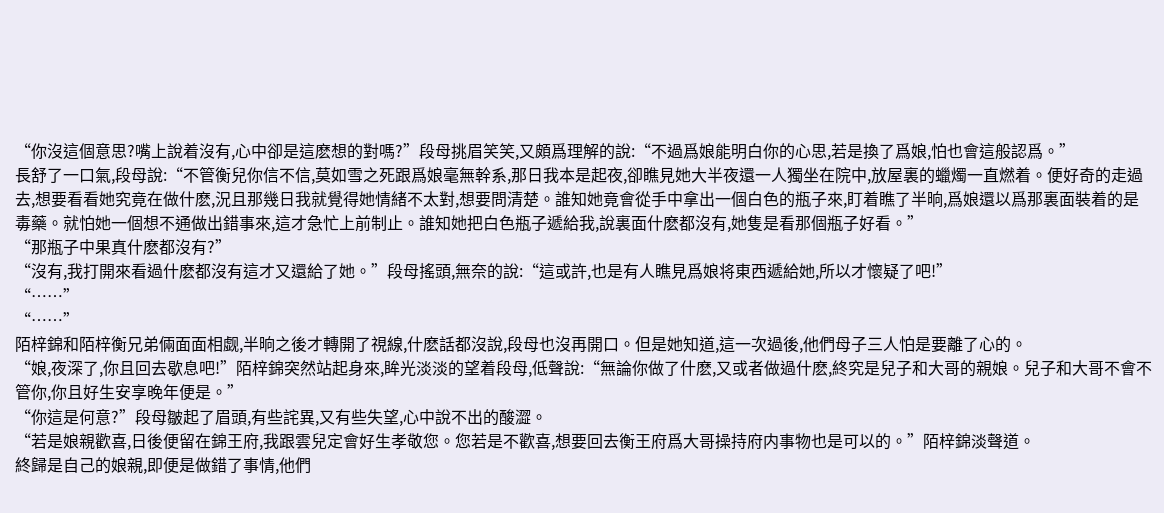“你沒這個意思?嘴上說着沒有,心中卻是這麽想的對嗎?”段母挑眉笑笑,又頗爲理解的說:“不過爲娘能明白你的心思,若是換了爲娘,怕也會這般認爲。”
長舒了一口氣,段母說:“不管衡兒你信不信,莫如雪之死跟爲娘毫無幹系,那日我本是起夜,卻瞧見她大半夜還一人獨坐在院中,放屋裏的蠟燭一直燃着。便好奇的走過去,想要看看她究竟在做什麽,況且那幾日我就覺得她情緒不太對,想要問清楚。誰知她竟會從手中拿出一個白色的瓶子來,盯着瞧了半晌,爲娘還以爲那裏面裝着的是毒藥。就怕她一個想不通做出錯事來,這才急忙上前制止。誰知她把白色瓶子遞給我,說裏面什麽都沒有,她隻是看那個瓶子好看。”
“那瓶子中果真什麽都沒有?”
“沒有,我打開來看過什麽都沒有這才又還給了她。”段母搖頭,無奈的說:“這或許,也是有人瞧見爲娘将東西遞給她,所以才懷疑了吧!”
“……”
“……”
陌梓錦和陌梓衡兄弟倆面面相觑,半晌之後才轉開了視線,什麽話都沒說,段母也沒再開口。但是她知道,這一次過後,他們母子三人怕是要離了心的。
“娘,夜深了,你且回去歇息吧!”陌梓錦突然站起身來,眸光淡淡的望着段母,低聲說:“無論你做了什麽,又或者做過什麽,終究是兒子和大哥的親娘。兒子和大哥不會不管你,你且好生安享晚年便是。”
“你這是何意?”段母皺起了眉頭,有些詫異,又有些失望,心中說不出的酸澀。
“若是娘親歡喜,日後便留在錦王府,我跟雲兒定會好生孝敬您。您若是不歡喜,想要回去衡王府爲大哥操持府内事物也是可以的。”陌梓錦淡聲道。
終歸是自己的娘親,即便是做錯了事情,他們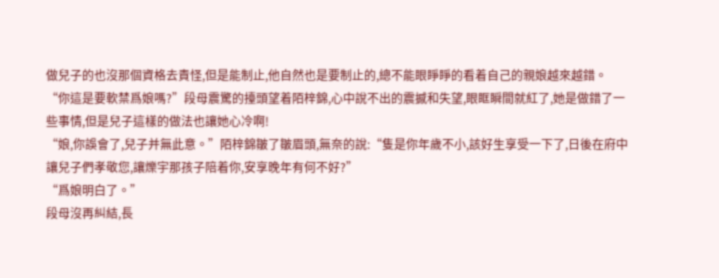做兒子的也沒那個資格去責怪,但是能制止,他自然也是要制止的,總不能眼睜睜的看着自己的親娘越來越錯。
“你這是要軟禁爲娘嗎?”段母震驚的擡頭望着陌梓錦,心中說不出的震撼和失望,眼眶瞬間就紅了,她是做錯了一些事情,但是兒子這樣的做法也讓她心冷啊!
“娘,你誤會了,兒子并無此意。”陌梓錦皺了皺眉頭,無奈的說:“隻是你年歲不小,該好生享受一下了,日後在府中讓兒子們孝敬您,讓爍宇那孩子陪着你,安享晚年有何不好?”
“爲娘明白了。”
段母沒再糾結,長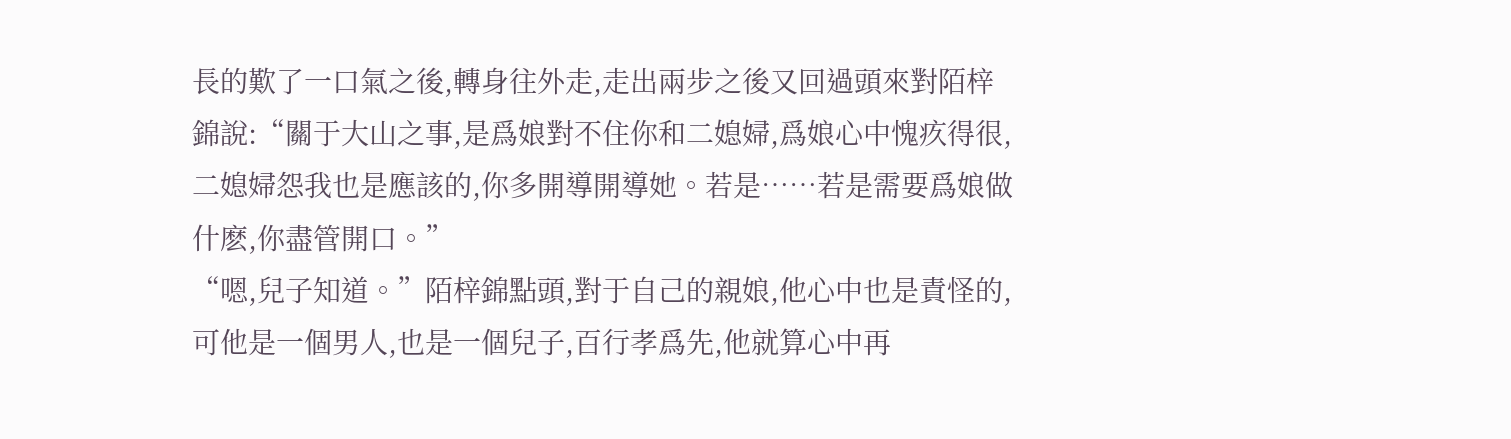長的歎了一口氣之後,轉身往外走,走出兩步之後又回過頭來對陌梓錦說:“關于大山之事,是爲娘對不住你和二媳婦,爲娘心中愧疚得很,二媳婦怨我也是應該的,你多開導開導她。若是……若是需要爲娘做什麽,你盡管開口。”
“嗯,兒子知道。”陌梓錦點頭,對于自己的親娘,他心中也是責怪的,可他是一個男人,也是一個兒子,百行孝爲先,他就算心中再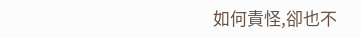如何責怪,卻也不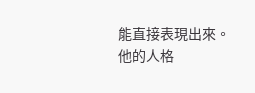能直接表現出來。
他的人格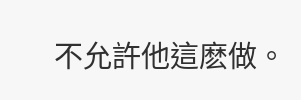不允許他這麽做。